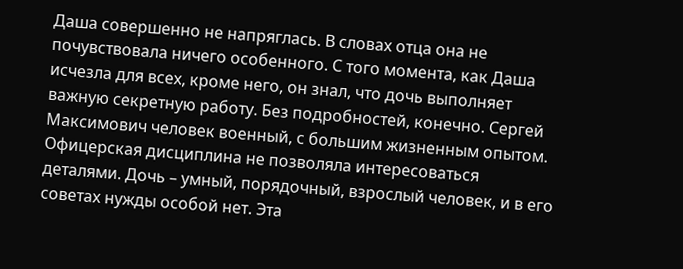Даша совершенно не напряглась. В словах отца она не почувствовала ничего особенного. С того момента, как Даша исчезла для всех, кроме него, он знал, что дочь выполняет важную секретную работу. Без подробностей, конечно. Сергей Максимович человек военный, с большим жизненным опытом. Офицерская дисциплина не позволяла интересоваться деталями. Дочь – умный, порядочный, взрослый человек, и в его советах нужды особой нет. Эта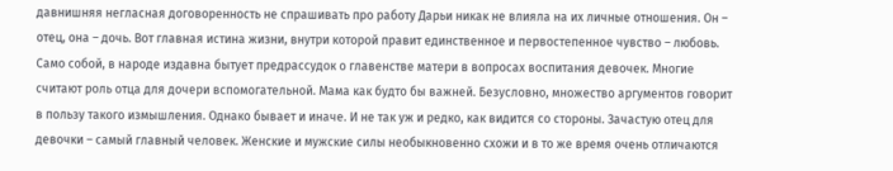давнишняя негласная договоренность не спрашивать про работу Дарьи никак не влияла на их личные отношения. Он – отец, она – дочь. Вот главная истина жизни, внутри которой правит единственное и первостепенное чувство – любовь. Само собой, в народе издавна бытует предрассудок о главенстве матери в вопросах воспитания девочек. Многие считают роль отца для дочери вспомогательной. Мама как будто бы важней. Безусловно, множество аргументов говорит в пользу такого измышления. Однако бывает и иначе. И не так уж и редко, как видится со стороны. Зачастую отец для девочки – самый главный человек. Женские и мужские силы необыкновенно схожи и в то же время очень отличаются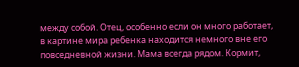между собой. Отец, особенно если он много работает, в картине мира ребенка находится немного вне его повседневной жизни. Мама всегда рядом. Кормит,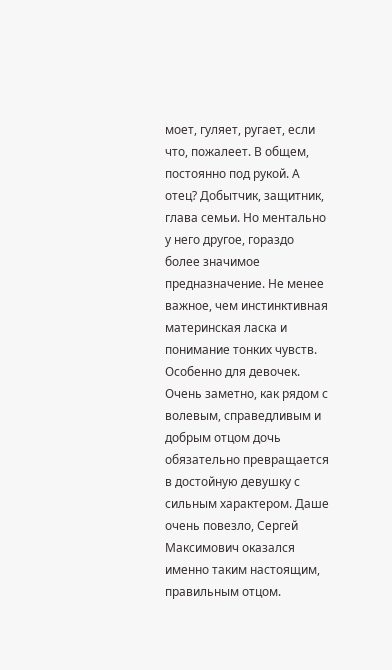моет, гуляет, ругает, если что, пожалеет. В общем, постоянно под рукой. А отец? Добытчик, защитник, глава семьи. Но ментально у него другое, гораздо более значимое предназначение. Не менее важное, чем инстинктивная материнская ласка и понимание тонких чувств. Особенно для девочек. Очень заметно, как рядом с волевым, справедливым и добрым отцом дочь обязательно превращается в достойную девушку с сильным характером. Даше очень повезло, Сергей Максимович оказался именно таким настоящим, правильным отцом.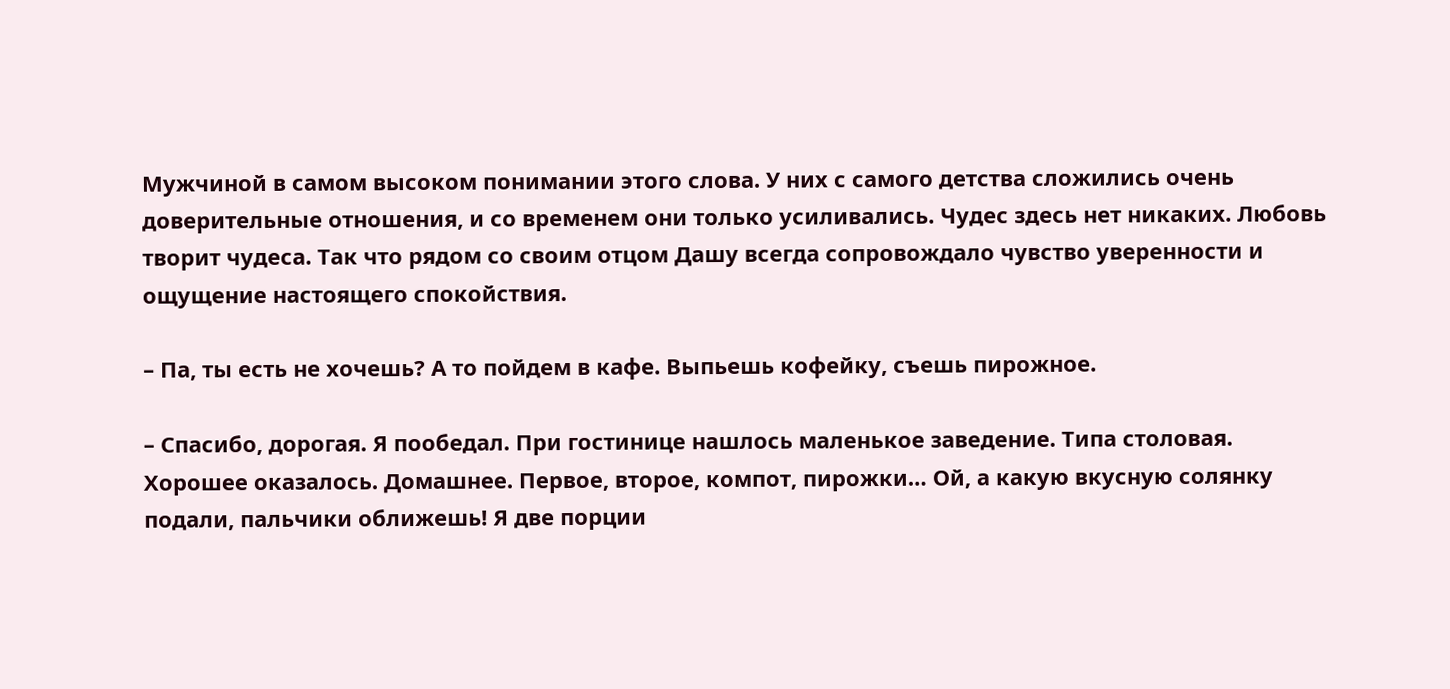Мужчиной в самом высоком понимании этого слова. У них с самого детства сложились очень доверительные отношения, и со временем они только усиливались. Чудес здесь нет никаких. Любовь творит чудеса. Так что рядом со своим отцом Дашу всегда сопровождало чувство уверенности и ощущение настоящего спокойствия.

– Па, ты есть не хочешь? А то пойдем в кафе. Выпьешь кофейку, съешь пирожное.

– Спасибо, дорогая. Я пообедал. При гостинице нашлось маленькое заведение. Типа столовая. Хорошее оказалось. Домашнее. Первое, второе, компот, пирожки… Ой, а какую вкусную солянку подали, пальчики оближешь! Я две порции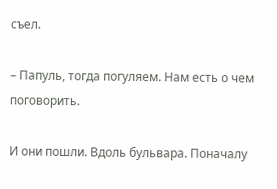съел.

– Папуль, тогда погуляем. Нам есть о чем поговорить.

И они пошли. Вдоль бульвара. Поначалу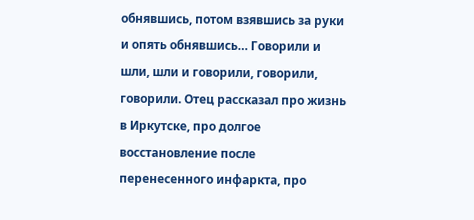обнявшись, потом взявшись за руки и опять обнявшись… Говорили и шли, шли и говорили, говорили, говорили. Отец рассказал про жизнь в Иркутске, про долгое восстановление после перенесенного инфаркта, про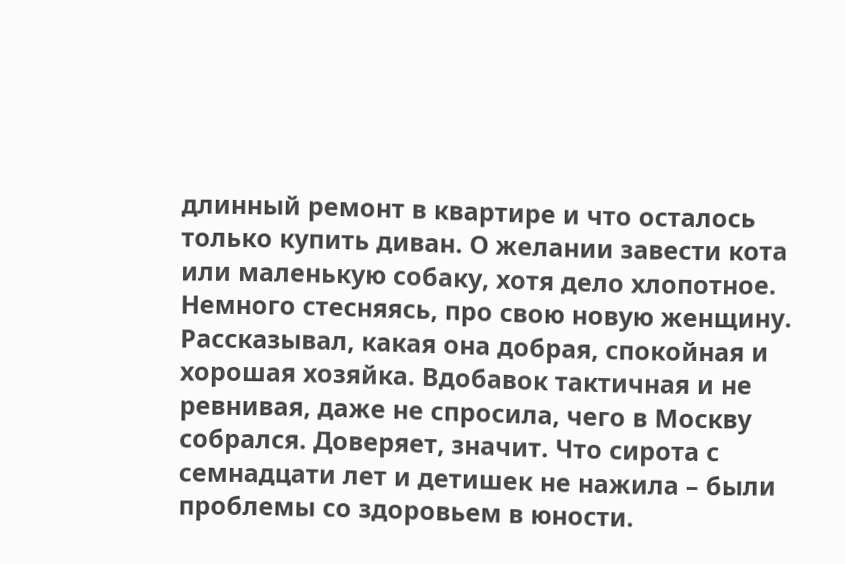длинный ремонт в квартире и что осталось только купить диван. О желании завести кота или маленькую собаку, хотя дело хлопотное. Немного стесняясь, про свою новую женщину. Рассказывал, какая она добрая, спокойная и хорошая хозяйка. Вдобавок тактичная и не ревнивая, даже не спросила, чего в Москву собрался. Доверяет, значит. Что сирота с семнадцати лет и детишек не нажила – были проблемы со здоровьем в юности.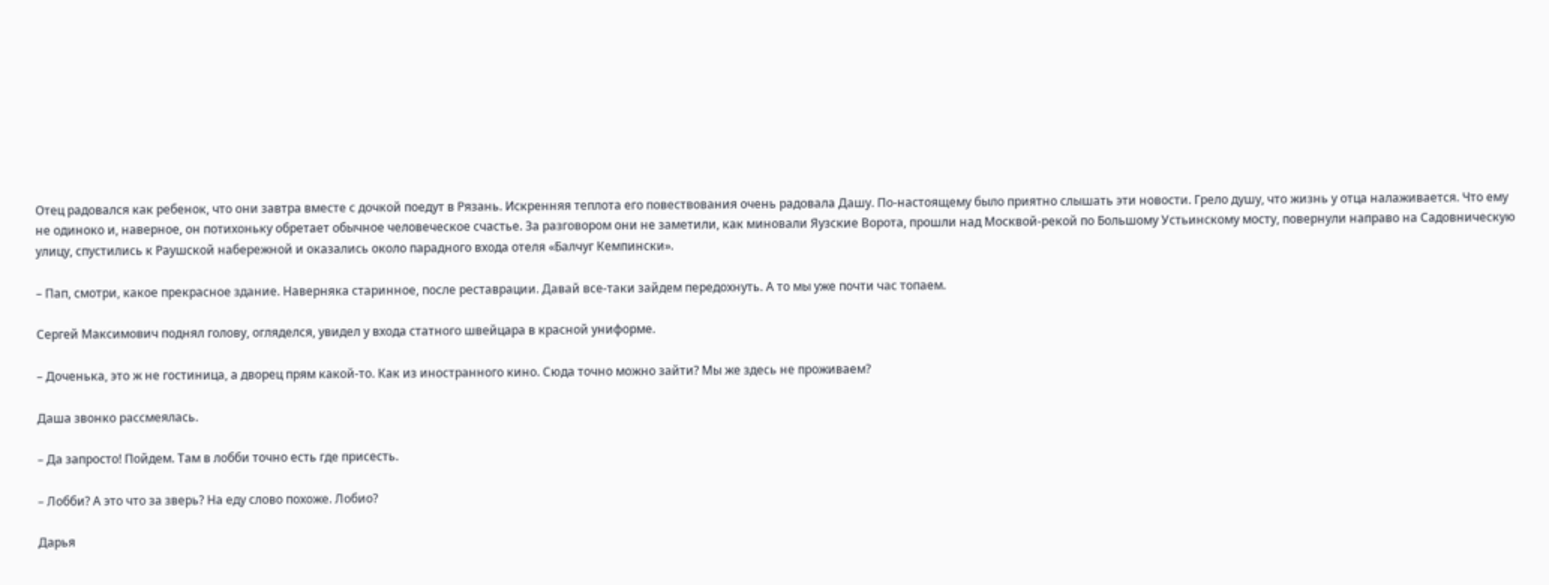Отец радовался как ребенок, что они завтра вместе с дочкой поедут в Рязань. Искренняя теплота его повествования очень радовала Дашу. По-настоящему было приятно слышать эти новости. Грело душу, что жизнь у отца налаживается. Что ему не одиноко и, наверное, он потихоньку обретает обычное человеческое счастье. За разговором они не заметили, как миновали Яузские Ворота, прошли над Москвой-рекой по Большому Устьинскому мосту, повернули направо на Садовническую улицу, спустились к Раушской набережной и оказались около парадного входа отеля «Балчуг Кемпински».

– Пап, смотри, какое прекрасное здание. Наверняка старинное, после реставрации. Давай все-таки зайдем передохнуть. А то мы уже почти час топаем.

Сергей Максимович поднял голову, огляделся, увидел у входа статного швейцара в красной униформе.

– Доченька, это ж не гостиница, а дворец прям какой-то. Как из иностранного кино. Сюда точно можно зайти? Мы же здесь не проживаем?

Даша звонко рассмеялась.

– Да запросто! Пойдем. Там в лобби точно есть где присесть.

– Лобби? А это что за зверь? На еду слово похоже. Лобио?

Дарья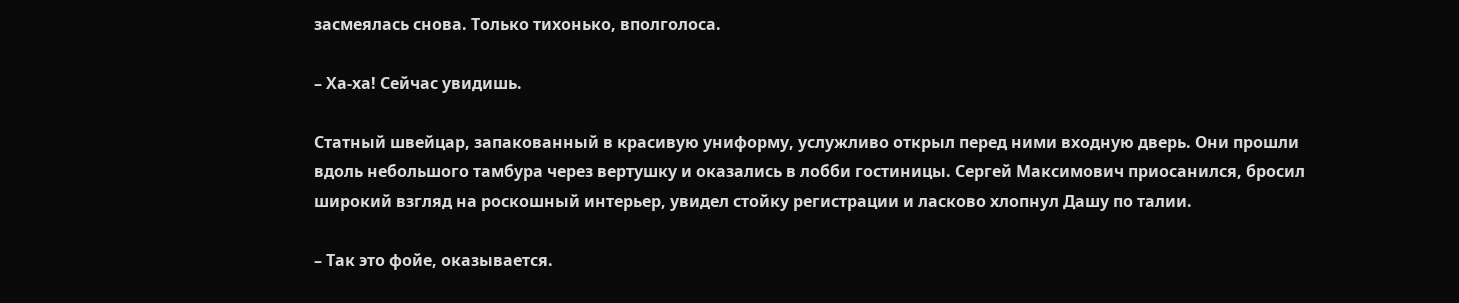засмеялась снова. Только тихонько, вполголоса.

– Ха-ха! Сейчас увидишь.

Статный швейцар, запакованный в красивую униформу, услужливо открыл перед ними входную дверь. Они прошли вдоль небольшого тамбура через вертушку и оказались в лобби гостиницы. Сергей Максимович приосанился, бросил широкий взгляд на роскошный интерьер, увидел стойку регистрации и ласково хлопнул Дашу по талии.

– Так это фойе, оказывается.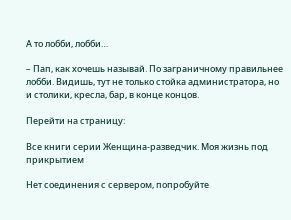А то лобби, лобби…

– Пап, как хочешь называй. По заграничному правильнее лобби. Видишь, тут не только стойка администратора, но и столики, кресла, бар, в конце концов.

Перейти на страницу:

Все книги серии Женщина-разведчик. Моя жизнь под прикрытием

Нет соединения с сервером, попробуйте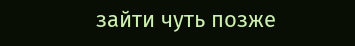зайти чуть позже